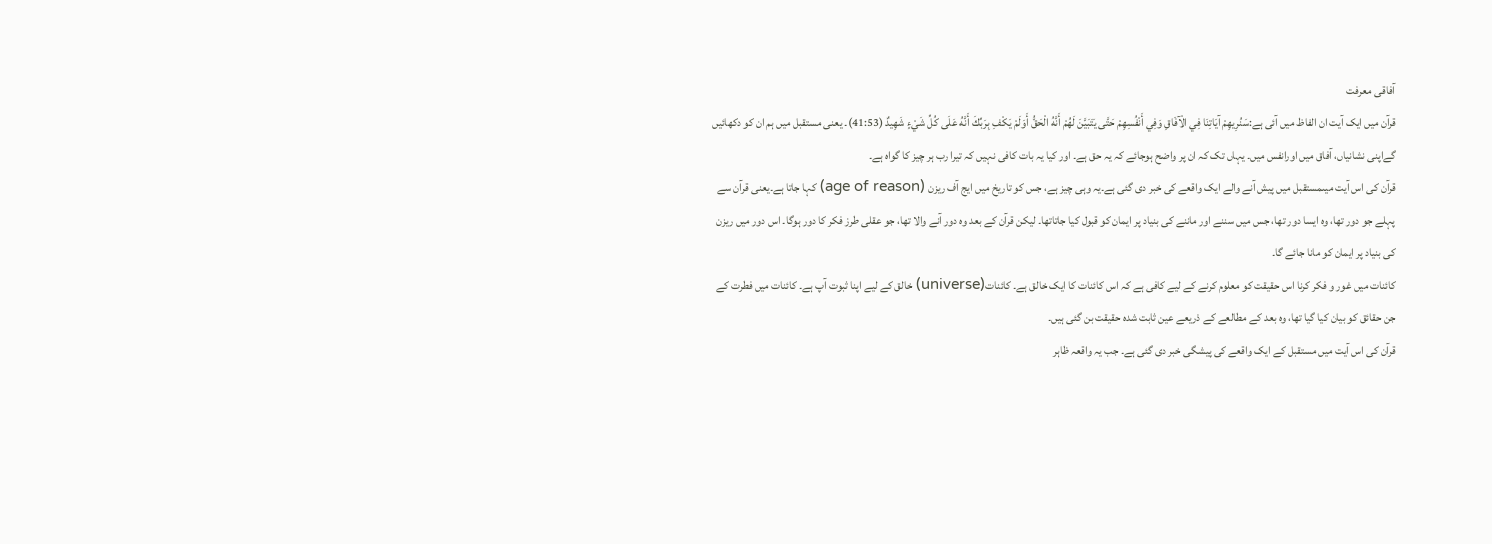آفاقی معرفت
قرآن میں ایک آیت ان الفاظ میں آئی ہے:سَنُرِيهِمْ آيَاتِنَا فِي الْآفَاقِ وَفِي أَنْفُسِهِمْ حَتَّى يَتَبَيَّنَ لَهُمْ أَنَّهُ الْحَقُّ أَوَلَمْ يَكْفِ بِرَبِّكَ أَنَّهُ عَلَى كُلِّ شَيْءٍ شَهِيدٌ (41:53)۔ یعنی مستقبل میں ہم ان کو دکھائیں گےاپنی نشانیاں، آفاق میں اورانفس میں۔ یہاں تک کہ ان پر واضح ہوجائے کہ یہ حق ہے۔ اور کیا یہ بات کافی نہیں کہ تیرا رب ہر چیز کا گواہ ہے۔
قرآن کی اس آیت میںمستقبل میں پیش آنے والے ایک واقعے کی خبر دی گئی ہے۔یہ وہی چیز ہے، جس کو تاریخ میں ایج آف ریزن (age of reason) کہا جاتا ہے۔یعنی قرآن سے پہلے جو دور تھا، وہ ایسا دور تھا، جس میں سننے اور ماننے کی بنیاد پر ایمان کو قبول کیا جاتاتھا۔ لیکن قرآن کے بعد وہ دور آنے والا تھا، جو عقلی طرز فکر کا دور ہوگا۔ اس دور میں ریزن کی بنیاد پر ایمان کو مانا جائے گا۔
کائنات میں غور و فکر کرنا اس حقیقت کو معلوم کرنے کے لیے کافی ہے کہ اس کائنات کا ایک خالق ہے۔ کائنات(universe) خالق کے لیے اپنا ثبوت آپ ہے۔ کائنات میں فطرت کے جن حقائق کو بیان کیا گیا تھا، وہ بعد کے مطالعے کے ذریعے عین ثابت شدہ حقیقت بن گئی ہیں۔
قرآن کی اس آیت میں مستقبل کے ایک واقعے کی پیشگی خبر دی گئی ہے۔ جب یہ واقعہ ظاہر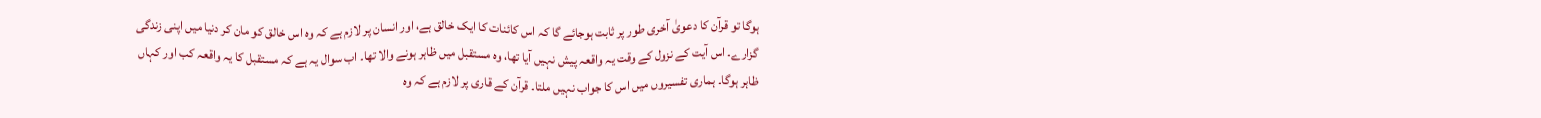ہوگا تو قرآن کا دعویٰ آخری طور پر ثابت ہوجائے گا کہ اس کائنات کا ایک خالق ہے، اور انسان پر لازم ہے کہ وہ اس خالق کو مان کر دنیا میں اپنی زندگی گزارے۔ اس آیت کے نزول کے وقت یہ واقعہ پیش نہیں آیا تھا، وہ مستقبل میں ظاہر ہونے والا تھا۔ اب سوال یہ ہے کہ مستقبل کا یہ واقعہ کب اور کہاں ظاہر ہوگا۔ ہماری تفسیروں میں اس کا جواب نہیں ملتا۔ قرآن کے قاری پر لازم ہے کہ وہ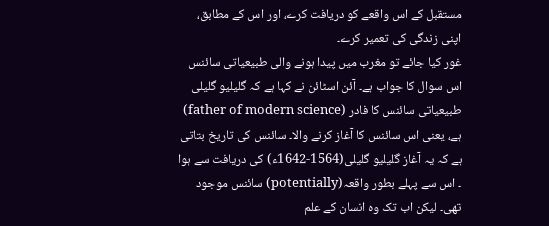مستقبل کے اس واقعے کو دریافت کرے، اور اس کے مطابق، اپنی زندگی کی تعمیر کرے۔
غور کیا جائے تو مغرب میں پیدا ہونے والی طبیعیاتی سائنس اس سوال کا جواب ہے۔ آئن اسٹائن نے کہا ہے کہ گلیلیو گلیلی طبیعیاتی سائنس کا فادر (father of modern science) ہے، یعنی اس سائنس کا آغاز کرنے والا۔ سائنس کی تاریخ بتاتی ہے کہ یہ آغاز گلیلیو گلیلی(1564-1642ء) کی دریافت سے ہوا ۔ اس سے پہلے بطور واقعہ(potentially) سائنس موجود تھی۔ لیکن اب تک وہ انسان کے علم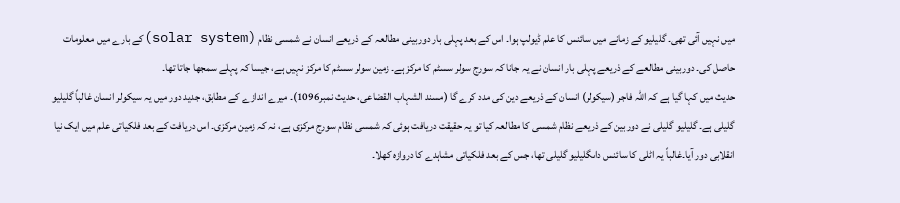میں نہیں آئی تھی۔ گلیلیو کے زمانے میں سائنس کا علم ڈیولپ ہوا۔ اس کے بعد پہلی بار دوربینی مطالعہ کے ذریعے انسان نے شمسی نظام (solar system)کے بارے میں معلومات حاصل کی۔ دوربینی مطالعے کے ذریعے پہلی بار انسان نے یہ جانا کہ سورج سولر سسٹم کا مرکز ہے۔ زمین سولر سسٹم کا مرکز نہیں ہے، جیسا کہ پہلے سمجھا جاتا تھا۔
حدیث میں کہا گیا ہے کہ اللہ فاجر (سیکولر) انسان کے ذریعے دین کی مدد کرے گا (مسند الشہاب القضاعی، حدیث نمبر1096)۔ میرے اندازے کے مطابق، جدید دور میں یہ سیکولر انسان غالباً گلیلیو گلیلی ہے۔ گلیلیو گلیلی نے دوربین کے ذریعے نظام شمسی کا مطالعہ کیا تو یہ حقیقت دریافت ہوئی کہ شمسی نظام سورج مرکزی ہے، نہ کہ زمین مرکزی۔ اس دریافت کے بعد فلکیاتی علم میں ایک نیا انقلابی دور آیا۔غالباً یہ اٹلی کا سائنس داںگلیلیو گلیلی تھا، جس کے بعد فلکیاتی مشاہدے کا دروازہ کھلا۔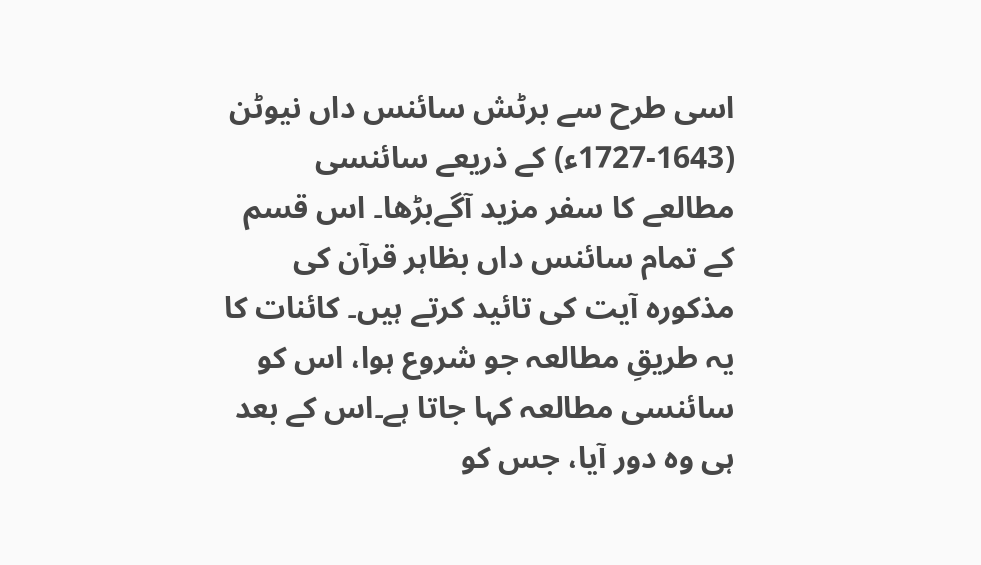اسی طرح سے برٹش سائنس داں نیوٹن (1643-1727ء) کے ذریعے سائنسی مطالعے کا سفر مزید آگےبڑھا۔ اس قسم کے تمام سائنس داں بظاہر قرآن کی مذکورہ آیت کی تائید کرتے ہیں۔ کائنات کا یہ طریقِ مطالعہ جو شروع ہوا، اس کو سائنسی مطالعہ کہا جاتا ہے۔اس کے بعد ہی وہ دور آیا، جس کو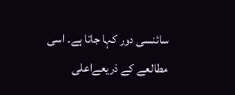سائنسی دور کہا جاتا ہے۔ اسی مطالعے کے ذریعےاعلی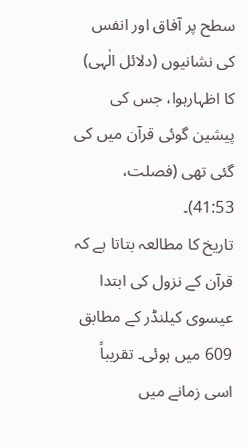سطح پر آفاق اور انفس کی نشانیوں (دلائل الٰہی) کا اظہارہوا، جس کی پیشین گوئی قرآن میں کی گئی تھی (فصلت، 41:53)۔
تاریخ کا مطالعہ بتاتا ہے کہ قرآن کے نزول کی ابتدا عیسوی کیلنڈر کے مطابق 609 میں ہوئی۔ تقریباً اسی زمانے میں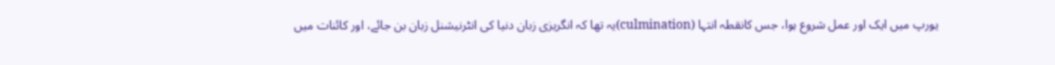یورپ میں ایک اور عمل شروع ہوا، جس کانقطہ انتہا (culmination)یہ تھا کہ انگریزی زبان دنیا کی انٹرنیشنل زبان بن جائے، اور کائنات میں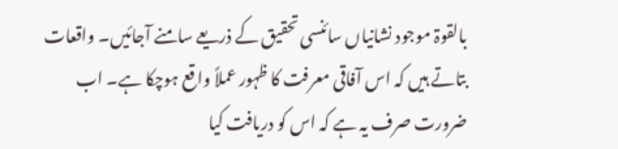بالقوۃ موجود نشانیاں سائنسی تحقیق کے ذریعے سامنے آجائیں۔ واقعات بتاتے ہیں کہ اس آفاقی معرفت کا ظہور عملاً واقع ہوچکا ہے۔ اب ضرورت صرف یہ ہے کہ اس کو دریافت کیا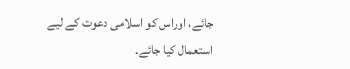جائے، اوراس کو اسلامی دعوت کے لیے استعمال کیا جائے۔